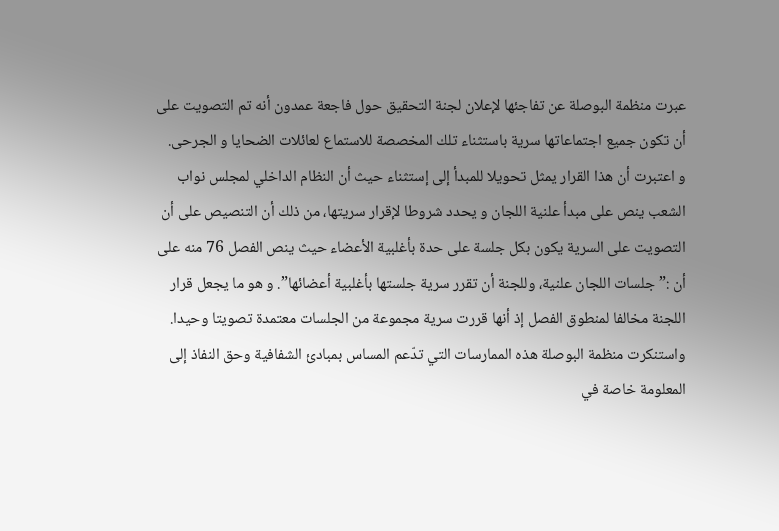عبرت منظمة البوصلة عن تفاجئها لإعلان لجنة التحقيق حول فاجعة عمدون أنه تم التصويت على أن تكون جميع اجتماعاتها سرية باستثناء تلك المخصصة للاستماع لعائلات الضحايا و الجرحى.
و اعتبرت أن هذا القرار يمثل تحويلا للمبدأ إلى إستثناء حيث أن النظام الداخلي لمجلس نواب الشعب ينص على مبدأ علنية اللجان و يحدد شروطا لإقرار سريتها، من ذلك أن التنصيص على أن التصويت على السرية يكون بكل جلسة على حدة بأغلبية الأعضاء حيث ينص الفصل 76 منه على أن :”جلسات اللجان علنية، وللجنة أن تقرر سرية جلستها بأغلبية أعضائها”. و هو ما يجعل قرار اللجنة مخالفا لمنطوق الفصل إذ أنها قررت سرية مجموعة من الجلسات معتمدة تصويتا وحيدا.
واستنكرت منظمة البوصلة هذه الممارسات التي تدّعم المساس بمبادئ الشفافية وحق النفاذ إلى المعلومة خاصة في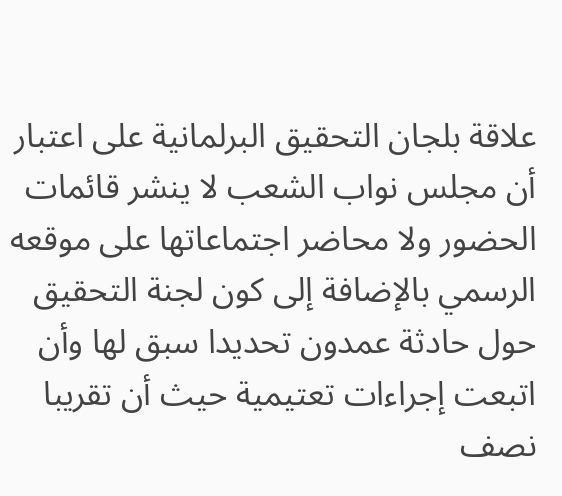علاقة بلجان التحقيق البرلمانية على اعتبار أن مجلس نواب الشعب لا ينشر قائمات الحضور ولا محاضر اجتماعاتها على موقعه الرسمي بالإضافة إلى كون لجنة التحقيق حول حادثة عمدون تحديدا سبق لها وأن اتبعت إجراءات تعتيمية حيث أن تقريبا نصف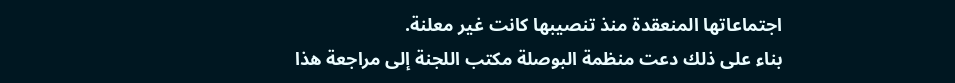اجتماعاتها المنعقدة منذ تنصيبها كانت غير معلنة.
بناء على ذلك دعت منظمة البوصلة مكتب اللجنة إلى مراجعة هذا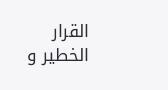القرار الخطير و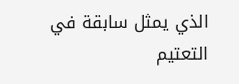الذي يمثل سابقة في التعتيم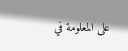على المعلومة في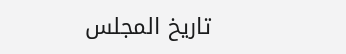تاريخ المجلس